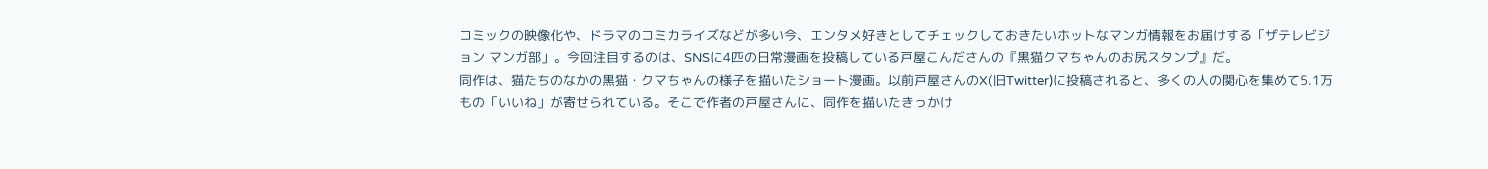コミックの映像化や、ドラマのコミカライズなどが多い今、エンタメ好きとしてチェックしておきたいホットなマンガ情報をお届けする「ザテレビジョン マンガ部」。今回注目するのは、SNSに4匹の日常漫画を投稿している戸屋こんださんの『黒猫クマちゃんのお尻スタンプ』だ。
同作は、猫たちのなかの黒猫・クマちゃんの様子を描いたショート漫画。以前戸屋さんのX(旧Twitter)に投稿されると、多くの人の関心を集めて5.1万もの「いいね」が寄せられている。そこで作者の戸屋さんに、同作を描いたきっかけ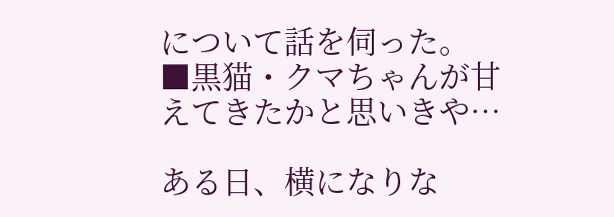について話を伺った。
■黒猫・クマちゃんが甘えてきたかと思いきや…

ある日、横になりな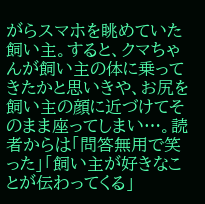がらスマホを眺めていた飼い主。すると、クマちゃんが飼い主の体に乗ってきたかと思いきや、お尻を飼い主の顔に近づけてそのまま座ってしまい…。読者からは「問答無用で笑った」「飼い主が好きなことが伝わってくる」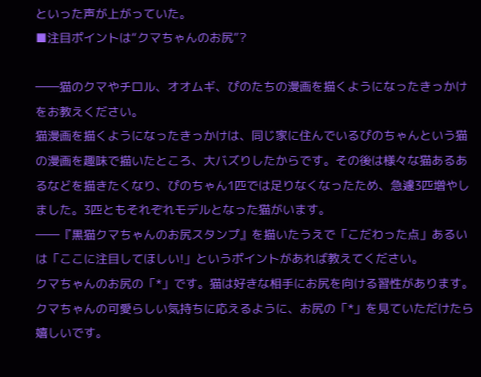といった声が上がっていた。
■注目ポイントは“クマちゃんのお尻”?

――猫のクマやチロル、オオムギ、ぴのたちの漫画を描くようになったきっかけをお教えください。
猫漫画を描くようになったきっかけは、同じ家に住んでいるぴのちゃんという猫の漫画を趣味で描いたところ、大バズりしたからです。その後は様々な猫あるあるなどを描きたくなり、ぴのちゃん1匹では足りなくなったため、急遽3匹増やしました。3匹ともそれぞれモデルとなった猫がいます。
――『黒猫クマちゃんのお尻スタンプ』を描いたうえで「こだわった点」あるいは「ここに注目してほしい!」というポイントがあれば教えてください。
クマちゃんのお尻の「*」です。猫は好きな相手にお尻を向ける習性があります。クマちゃんの可愛らしい気持ちに応えるように、お尻の「*」を見ていただけたら嬉しいです。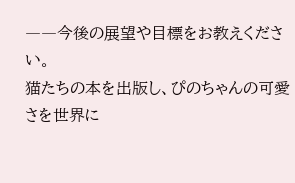――今後の展望や目標をお教えください。
猫たちの本を出版し、ぴのちゃんの可愛さを世界に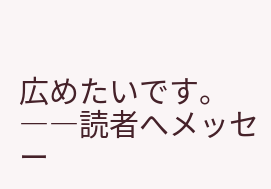広めたいです。
――読者へメッセー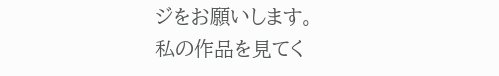ジをお願いします。
私の作品を見てく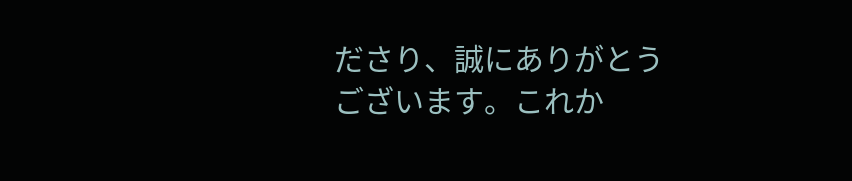ださり、誠にありがとうございます。これか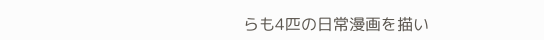らも4匹の日常漫画を描い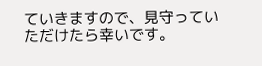ていきますので、見守っていただけたら幸いです。